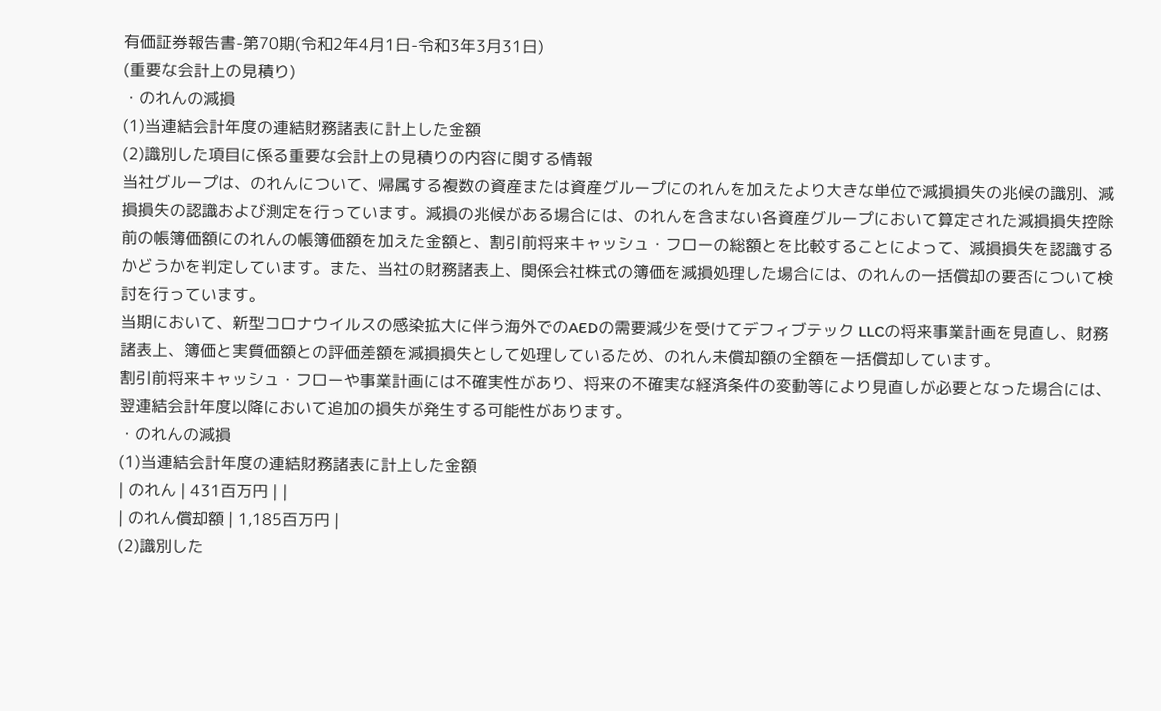有価証券報告書-第70期(令和2年4月1日-令和3年3月31日)
(重要な会計上の見積り)
・のれんの減損
(1)当連結会計年度の連結財務諸表に計上した金額
(2)識別した項目に係る重要な会計上の見積りの内容に関する情報
当社グループは、のれんについて、帰属する複数の資産または資産グループにのれんを加えたより大きな単位で減損損失の兆候の識別、減損損失の認識および測定を行っています。減損の兆候がある場合には、のれんを含まない各資産グループにおいて算定された減損損失控除前の帳簿価額にのれんの帳簿価額を加えた金額と、割引前将来キャッシュ・フローの総額とを比較することによって、減損損失を認識するかどうかを判定しています。また、当社の財務諸表上、関係会社株式の簿価を減損処理した場合には、のれんの一括償却の要否について検討を行っています。
当期において、新型コロナウイルスの感染拡大に伴う海外でのAEDの需要減少を受けてデフィブテック LLCの将来事業計画を見直し、財務諸表上、簿価と実質価額との評価差額を減損損失として処理しているため、のれん未償却額の全額を一括償却しています。
割引前将来キャッシュ・フローや事業計画には不確実性があり、将来の不確実な経済条件の変動等により見直しが必要となった場合には、翌連結会計年度以降において追加の損失が発生する可能性があります。
・のれんの減損
(1)当連結会計年度の連結財務諸表に計上した金額
| のれん | 431百万円 | |
| のれん償却額 | 1,185百万円 |
(2)識別した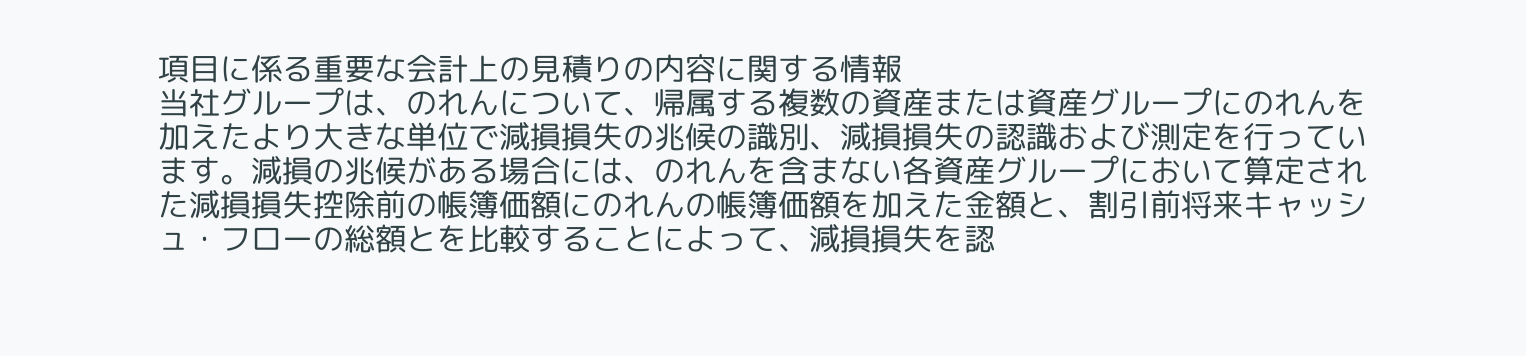項目に係る重要な会計上の見積りの内容に関する情報
当社グループは、のれんについて、帰属する複数の資産または資産グループにのれんを加えたより大きな単位で減損損失の兆候の識別、減損損失の認識および測定を行っています。減損の兆候がある場合には、のれんを含まない各資産グループにおいて算定された減損損失控除前の帳簿価額にのれんの帳簿価額を加えた金額と、割引前将来キャッシュ・フローの総額とを比較することによって、減損損失を認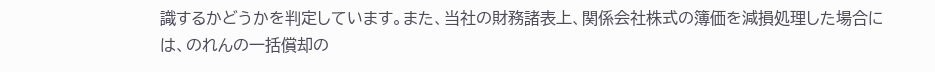識するかどうかを判定しています。また、当社の財務諸表上、関係会社株式の簿価を減損処理した場合には、のれんの一括償却の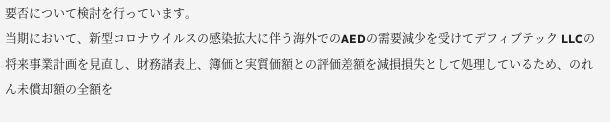要否について検討を行っています。
当期において、新型コロナウイルスの感染拡大に伴う海外でのAEDの需要減少を受けてデフィブテック LLCの将来事業計画を見直し、財務諸表上、簿価と実質価額との評価差額を減損損失として処理しているため、のれん未償却額の全額を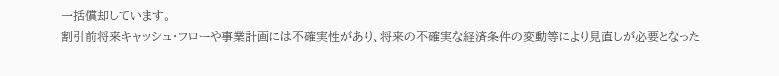一括償却しています。
割引前将来キャッシュ・フローや事業計画には不確実性があり、将来の不確実な経済条件の変動等により見直しが必要となった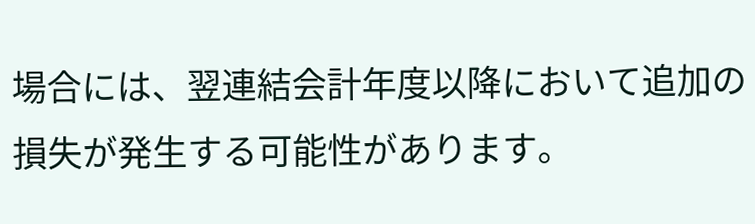場合には、翌連結会計年度以降において追加の損失が発生する可能性があります。